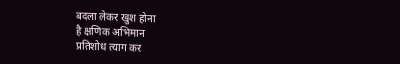बदला लेकर खुश होना
है क्षणिक अभिमान
प्रतिशोध त्याग कर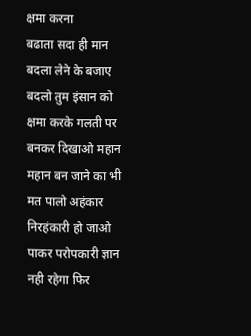क्षमा करना
बढाता सदा ही मान
बदला लेने के बजाए
बदलो तुम इंसान को
क्षमा करके गलती पर
बनकर दिखाओ महान
महान बन जाने का भी
मत पालो अहंकार
निरहंकारी हो जाओ
पाकर परोपकारी ज्ञान
नही रहेगा फिर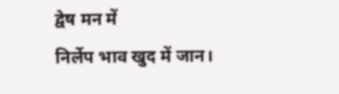द्वेष मन में
निर्लेप भाव खुद में जान।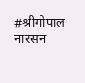#श्रीगोपाल नारसन